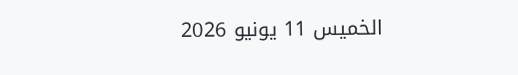الخميس 11 يونيو 2026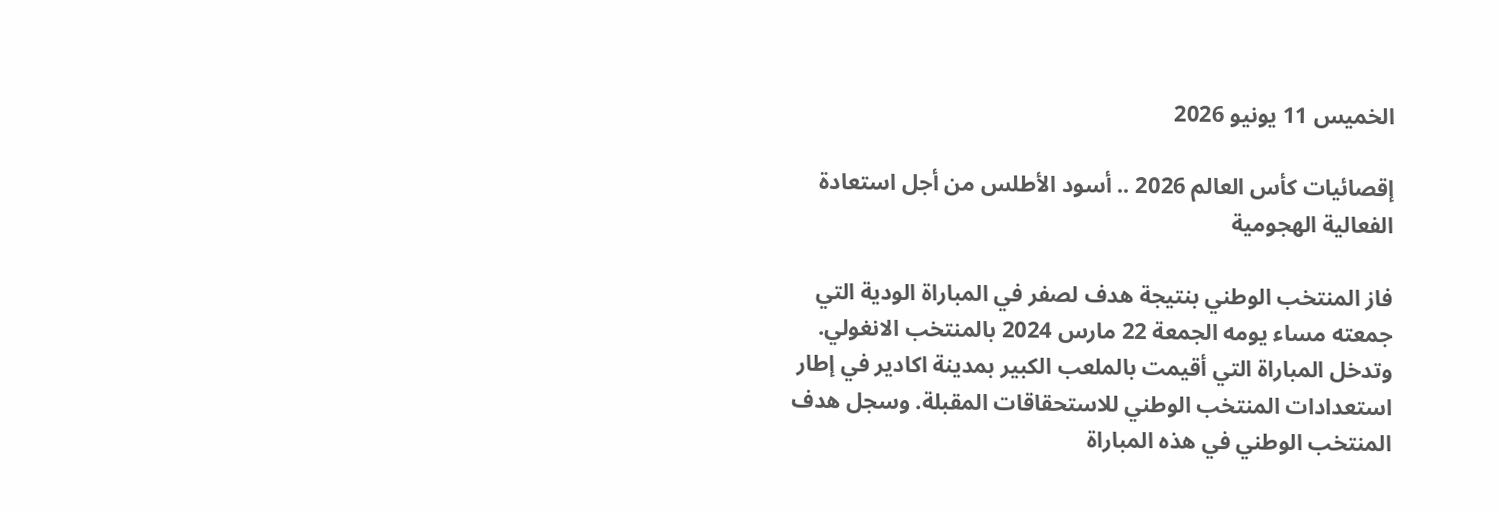الخميس 11 يونيو 2026

إقصائيات كأس العالم 2026 .. أسود الأطلس من أجل استعادة الفعالية الهجومية

فاز المنتخب الوطني بنتيجة هدف لصفر في المباراة الودية التي جمعته مساء يومه الجمعة 22 مارس 2024 بالمنتخب الانغولي. وتدخل المباراة التي أقيمت بالملعب الكبير بمدينة اكادير في إطار استعدادات المنتخب الوطني للاستحقاقات المقبلة. وسجل هدف المنتخب الوطني في هذه المباراة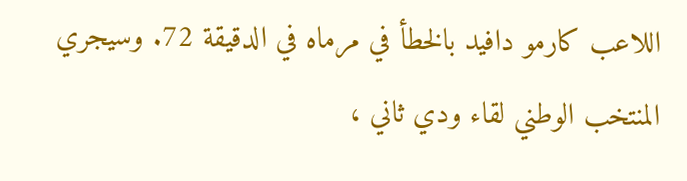اللاعب كارمو دافيد بالخطأ في مرماه في الدقيقة 72. وسيجري المنتخب الوطني لقاء ودي ثاني ،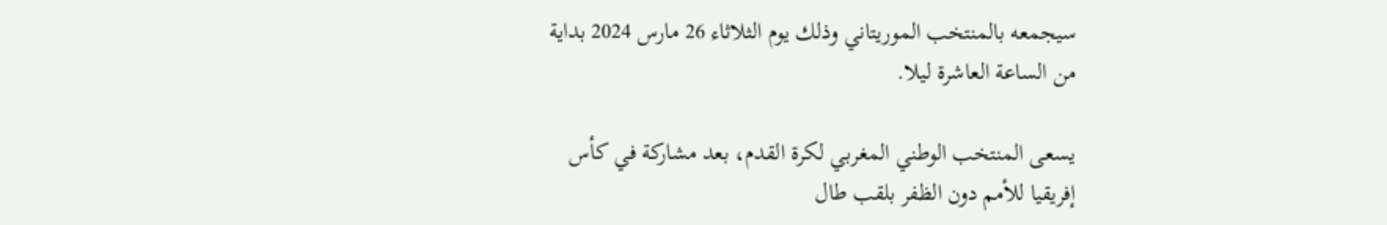سيجمعه بالمنتخب الموريتاني وذلك يوم الثلاثاء 26 مارس 2024 بداية من الساعة العاشرة ليلا.

يسعى المنتخب الوطني المغربي لكرة القدم، بعد مشاركة في كأس إفريقيا للأمم دون الظفر بلقب طال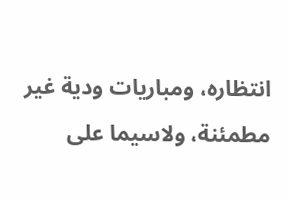انتظاره، ومباريات ودية غير مطمئنة، ولاسيما على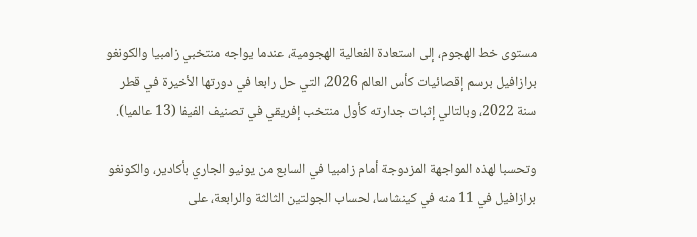مستوى خط الهجوم، إلى استعادة الفعالية الهجومية، عندما يواجه منتخبي زامبيا والكونغو برازافيل برسم إقصائيات كأس العالم 2026، التي حل رابعا في دورتها الأخيرة في قطر سنة 2022، وبالتالي إثبات جدارته كأول منتخب إفريقي في تصنيف الفيفا (13 عالميا).

وتحسبا لهذه المواجهة المزدوجة أمام زامبيا في السابع من يونيو الجاري بأكادير، والكونغو برازافيل في 11 منه في كينشاسا، لحساب الجولتين الثالثة والرابعة، على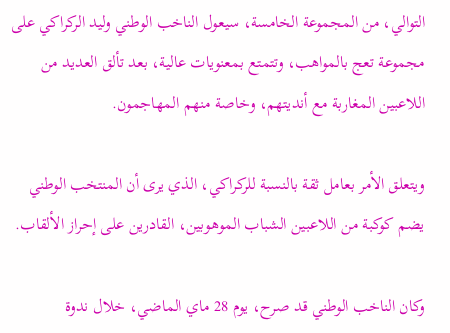التوالي، من المجموعة الخامسة، سيعول الناخب الوطني وليد الركراكي على مجموعة تعج بالمواهب، وتتمتع بمعنويات عالية، بعد تألق العديد من اللاعبين المغاربة مع أنديتهم، وخاصة منهم المهاجمون.

ويتعلق الأمر بعامل ثقة بالنسبة للركراكي، الذي يرى أن المنتخب الوطني يضم كوكبة من اللاعبين الشباب الموهوبين، القادرين على إحراز الألقاب.

وكان الناخب الوطني قد صرح، يوم 28 ماي الماضي، خلال ندوة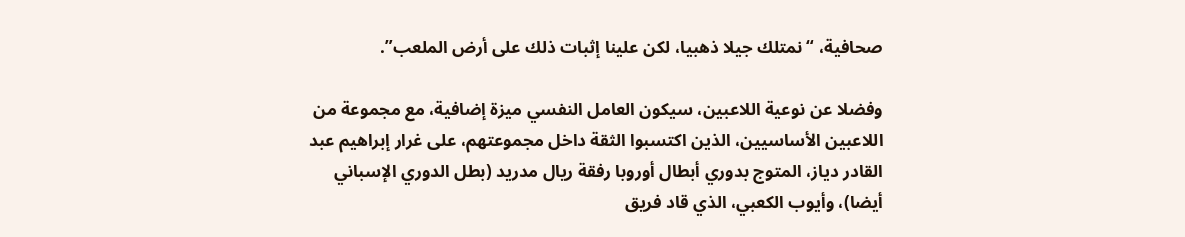صحافية، “نمتلك جيلا ذهبيا، لكن علينا إثبات ذلك على أرض الملعب”.

وفضلا عن نوعية اللاعبين، سيكون العامل النفسي ميزة إضافية، مع مجموعة من اللاعبين الأساسيين، الذين اكتسبوا الثقة داخل مجموعتهم، على غرار إبراهيم عبد القادر دياز، المتوج بدوري أبطال أوروبا رفقة ريال مدريد (بطل الدوري الإسباني أيضا)، وأيوب الكعبي، الذي قاد فريق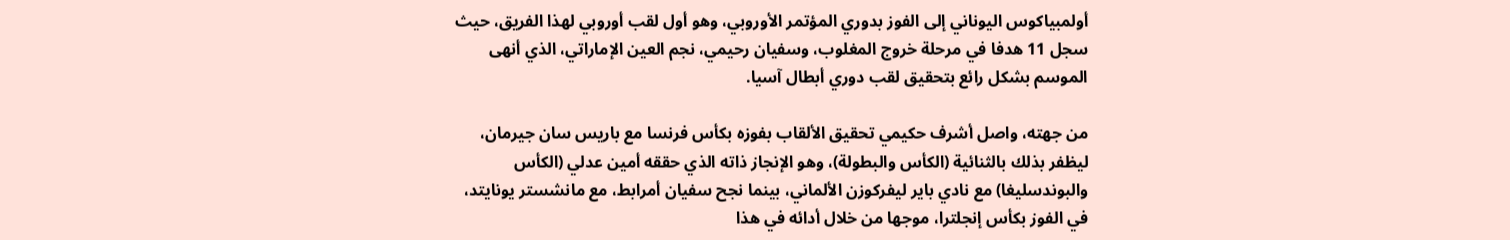أولمبياكوس اليوناني إلى الفوز بدوري المؤتمر الأوروبي، وهو أول لقب أوروبي لهذا الفريق، حيث سجل 11 هدفا في مرحلة خروج المغلوب، وسفيان رحيمي، نجم العين الإماراتي، الذي أنهى الموسم بشكل رائع بتحقيق لقب دوري أبطال آسيا.

من جهته، واصل أشرف حكيمي تحقيق الألقاب بفوزه بكأس فرنسا مع باريس سان جيرمان، ليظفر بذلك بالثنائية (الكأس والبطولة)، وهو الإنجاز ذاته الذي حققه أمين عدلي (الكأس والبوندسليغا) مع نادي باير ليفركوزن الألماني، بينما نجح سفيان أمرابط، مع مانشستر يونايتد، في الفوز بكأس إنجلترا، موجها من خلال أدائه في هذا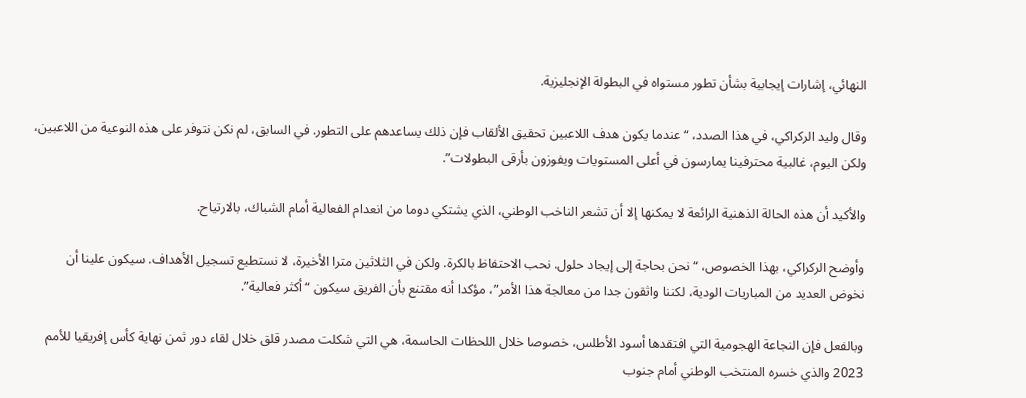النهائي، إشارات إيجابية بشأن تطور مستواه في البطولة الإنجليزية.

وقال وليد الركراكي، في هذا الصدد، “عندما يكون هدف اللاعبين تحقيق الألقاب فإن ذلك يساعدهم على التطور. في السابق، لم نكن نتوفر على هذه النوعية من اللاعبين، ولكن اليوم، غالبية محترفينا يمارسون في أعلى المستويات ويفوزون بأرقى البطولات”.

والأكيد أن هذه الحالة الذهنية الرائعة لا يمكنها إلا أن تشعر الناخب الوطني، الذي يشتكي دوما من انعدام الفعالية أمام الشباك، بالارتياح.

وأوضح الركراكي، بهذا الخصوص، “نحن بحاجة إلى إيجاد حلول. نحب الاحتفاظ بالكرة. ولكن في الثلاثين مترا الأخيرة، لا نستطيع تسجيل الأهداف. سيكون علينا أن نخوض العديد من المباريات الودية، لكننا واثقون جدا من معالجة هذا الأمر”، مؤكدا أنه مقتنع بأن الفريق سيكون “أكثر فعالية”.

وبالفعل فإن النجاعة الهجومية التي افتقدها أسود الأطلس، خصوصا خلال اللحظات الحاسمة، هي التي شكلت مصدر قلق خلال لقاء دور ثمن نهاية كأس إفريقيا للأمم 2023 والذي خسره المنتخب الوطني أمام جنوب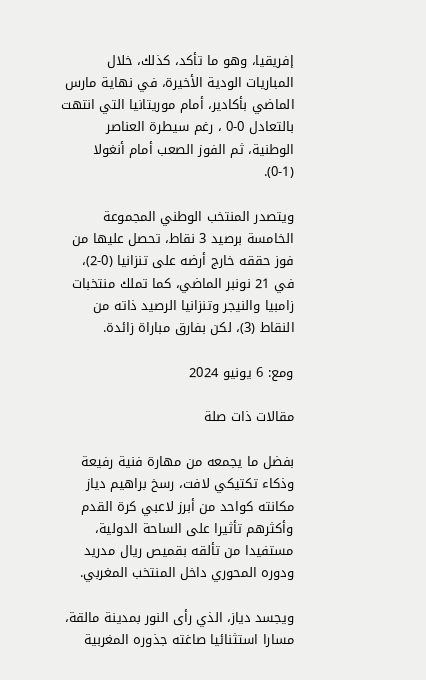إفريقيا، وهو ما تأكد، كذلك، خلال المباريات الودية الأخيرة، في نهاية مارس الماضي بأكادير، أمام موريتانيا التي انتهت بالتعادل 0-0 ، رغم سيطرة العناصر الوطنية، ثم الفوز الصعب أمام أنغولا (1-0).

ويتصدر المنتخب الوطني المجموعة الخامسة برصيد 3 نقاط، تحصل عليها من فوز حققه خارج أرضه على تنزانيا (0-2)، في 21 نونبر الماضي، كما تملك منتخبات زامبيا والنيجر وتنزانيا الرصيد ذاته من النقاط (3)، لكن بفارق مباراة زائدة.

ومع: 6 يونيو 2024

مقالات ذات صلة

بفضل ما يجمعه من مهارة فنية رفيعة وذكاء تكتيكي لافت، رسخ براهيم دياز مكانته كواحد من أبرز لاعبي كرة القدم وأكثرهم تأثيرا على الساحة الدولية، مستفيدا من تألقه بقميص ريال مدريد ودوره المحوري داخل المنتخب المغربي.

ويجسد دياز، الذي رأى النور بمدينة مالقة، مسارا استثنائيا صاغته جذوره المغربية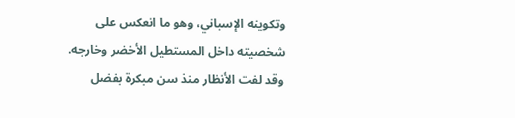وتكوينه الإسباني، وهو ما انعكس على شخصيته داخل المستطيل الأخضر وخارجه. وقد لفت الأنظار منذ سن مبكرة بفضل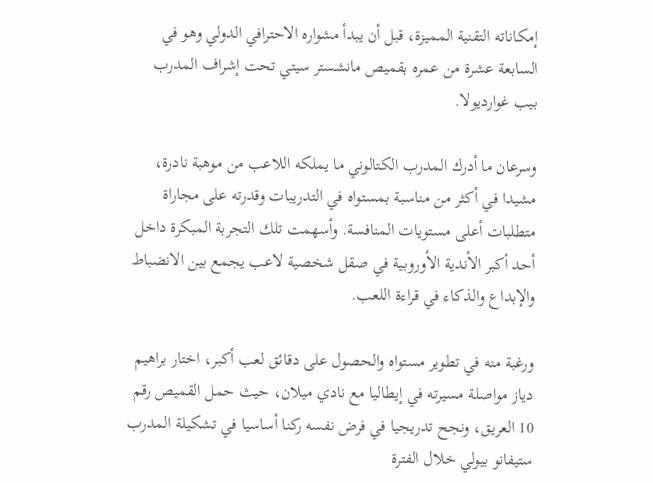إمكاناته التقنية المميزة، قبل أن يبدأ مشواره الاحترافي الدولي وهو في السابعة عشرة من عمره بقميص مانشستر سيتي تحت إشراف المدرب بيب غوارديولا.

وسرعان ما أدرك المدرب الكتالوني ما يملكه اللاعب من موهبة نادرة، مشيدا في أكثر من مناسبة بمستواه في التدريبات وقدرته على مجاراة متطلبات أعلى مستويات المنافسة. وأسهمت تلك التجربة المبكرة داخل أحد أكبر الأندية الأوروبية في صقل شخصية لاعب يجمع بين الانضباط والإبداع والذكاء في قراءة اللعب.

ورغبة منه في تطوير مستواه والحصول على دقائق لعب أكبر، اختار براهيم دياز مواصلة مسيرته في إيطاليا مع نادي ميلان، حيث حمل القميص رقم 10 العريق، ونجح تدريجيا في فرض نفسه ركنا أساسيا في تشكيلة المدرب ستيفانو بيولي خلال الفترة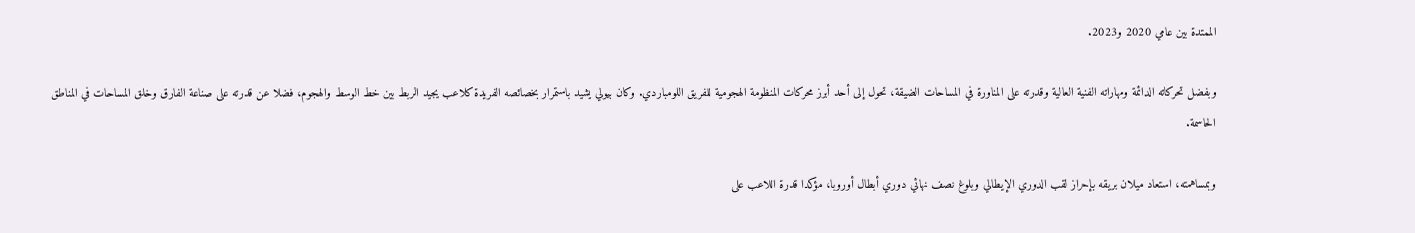الممتدة بين عامي 2020 و2023.

وبفضل تحركاته الدائمة ومهاراته الفنية العالية وقدرته على المناورة في المساحات الضيقة، تحول إلى أحد أبرز محركات المنظومة الهجومية للفريق اللومباردي. وكان بيولي يشيد باستمرار بخصائصه الفريدة كلاعب يجيد الربط بين خط الوسط والهجوم، فضلا عن قدرته على صناعة الفارق وخلق المساحات في المناطق الحاسمة.

وبمساهمته، استعاد ميلان بريقه بإحراز لقب الدوري الإيطالي وبلوغ نصف نهائي دوري أبطال أوروبا، مؤكدا قدرة اللاعب على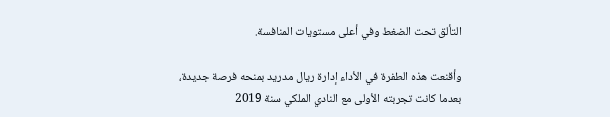التألق تحت الضغط وفي أعلى مستويات المنافسة.

وأقنعت هذه الطفرة في الأداء إدارة ريال مدريد بمنحه فرصة جديدة، بعدما كانت تجربته الأولى مع النادي الملكي سنة 2019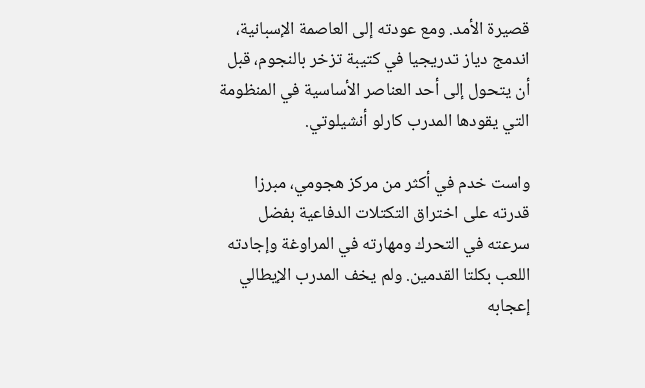قصيرة الأمد. ومع عودته إلى العاصمة الإسبانية، اندمج دياز تدريجيا في كتيبة تزخر بالنجوم، قبل أن يتحول إلى أحد العناصر الأساسية في المنظومة التي يقودها المدرب كارلو أنشيلوتي.

واست خدم في أكثر من مركز هجومي، مبرزا قدرته على اختراق التكتلات الدفاعية بفضل سرعته في التحرك ومهارته في المراوغة وإجادته اللعب بكلتا القدمين. ولم يخف المدرب الإيطالي إعجابه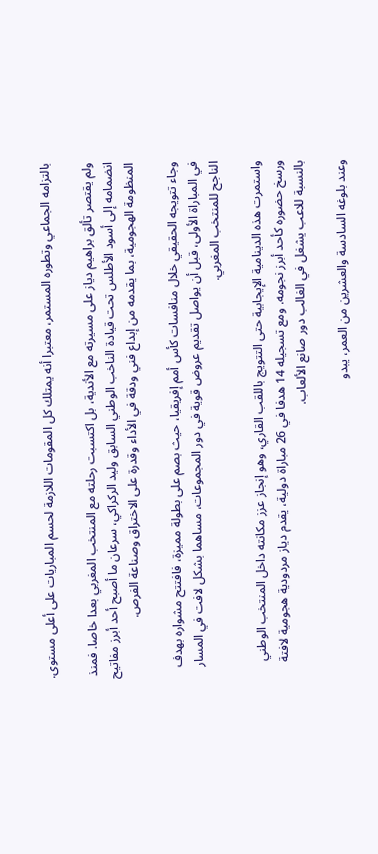بالتزامه الجماعي وتطوره المستمر، معتبرا أنه يمتلك كل المقومات اللازمة لحسم المباريات على أعلى مستوى.

ولم يقتصر تألق براهيم دياز على مسيرته مع الأندية، بل اكتسبت رحلته مع المنتخب المغربي بعدا خاصا. فمنذ انضمامه إلى أسود الأطلس تحت قيادة الناخب الوطني السابق وليد الركراكي، سرعان ما أصبح أحد أبرز مفاتيح المنظومة الهجومية، بما يقدمه من إبداع فني ودقة في الأداء وقدرة على الاختراق وصناعة الفرص.

وجاء تتويجه الحقيقي خلال منافسات كأس أمم إفريقيا، حيث بصم على بطولة مميزة، فافتتح مشواره بهدف في المباراة الأولى، قبل أن يواصل تقديم عروض قوية في دور المجموعات، مساهما بشكل لافت في المسار الناجح للمنتخب المغربي.

واستمرت هذه الدينامية الإيجابية حتى التتويج باللقب القاري، وهو إنجاز عزز مكانته داخل المنتخب الوطني ورسخ حضوره كأحد أبرز نجومه. ومع تسجيله 14 هدفا في 26 مباراة دولية، يقدم دياز مردودية هجومية لافتة بالنسبة للاعب يشغل في الغالب دور صانع الألعاب.

وعند بلوغه السادسة والعشرين من العمر، يبدو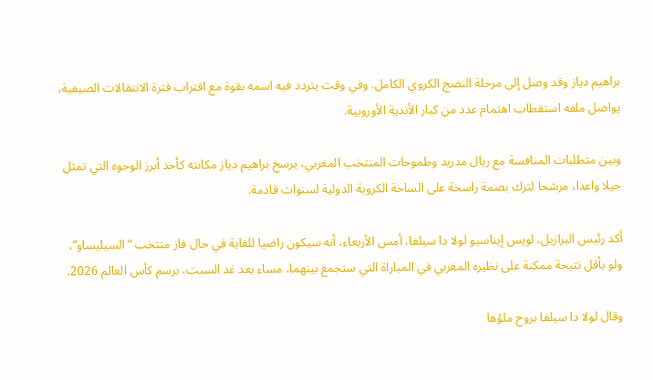براهيم دياز وقد وصل إلى مرحلة النضج الكروي الكامل. وفي وقت يتردد فيه اسمه بقوة مع اقتراب فترة الانتقالات الصيفية، يواصل ملفه استقطاب اهتمام عدد من كبار الأندية الأوروبية.

وبين متطلبات المنافسة مع ريال مدريد وطموحات المنتخب المغربي، يرسخ براهيم دياز مكانته كأحد أبرز الوجوه التي تمثل جيلا واعدا، مرشحا لترك بصمة راسخة على الساحة الكروية الدولية لسنوات قادمة.

أكد رئيس البرازيل، لويس إيناسيو لولا دا سيلفا، أمس الأربعاء، أنه سيكون راضيا للغاية في حال فاز منتخب “السيليساو”، ولو بأقل نتيجة ممكنة على نظيره المغربي في المباراة التي ستجمع بينهما، مساء بعد غد السبت، برسم كأس العالم 2026.

وقال لولا دا سيلفا بروح ملؤها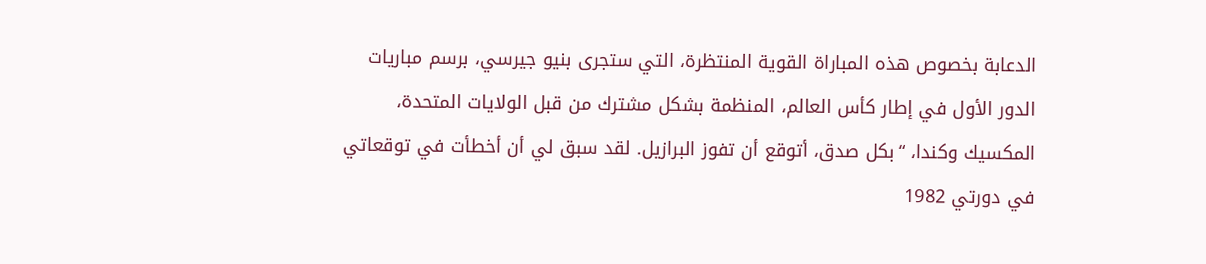الدعابة بخصوص هذه المباراة القوية المنتظرة، التي ستجرى بنيو جيرسي، برسم مباريات الدور الأول في إطار كأس العالم، المنظمة بشكل مشترك من قبل الولايات المتحدة، المكسيك وكندا، “بكل صدق، أتوقع أن تفوز البرازيل. لقد سبق لي أن أخطأت في توقعاتي في دورتي 1982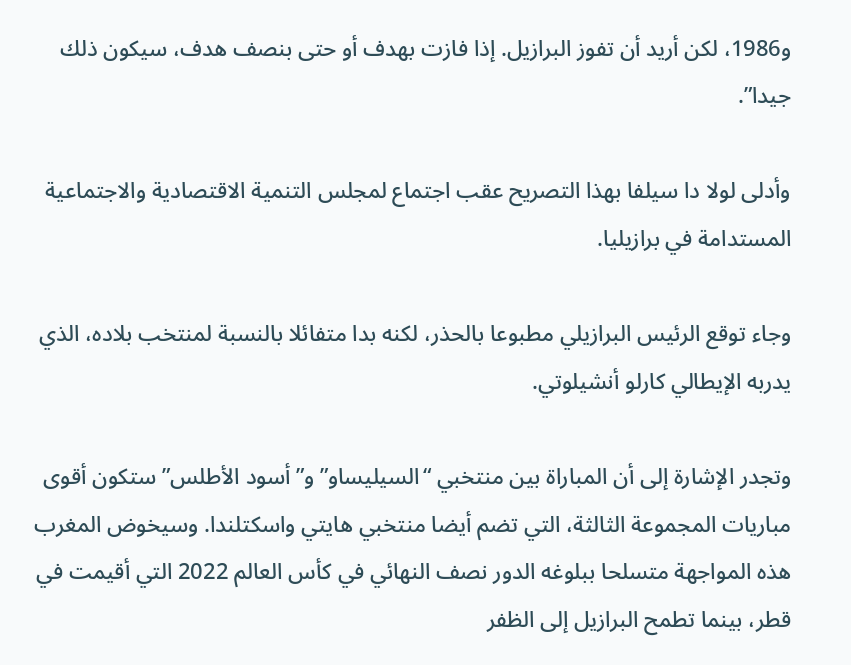و1986، لكن أريد أن تفوز البرازيل. إذا فازت بهدف أو حتى بنصف هدف، سيكون ذلك جيدا”.

وأدلى لولا دا سيلفا بهذا التصريح عقب اجتماع لمجلس التنمية الاقتصادية والاجتماعية المستدامة في برازيليا.

وجاء توقع الرئيس البرازيلي مطبوعا بالحذر، لكنه بدا متفائلا بالنسبة لمنتخب بلاده، الذي يدربه الإيطالي كارلو أنشيلوتي.

وتجدر الإشارة إلى أن المباراة بين منتخبي “السيليساو” و”أسود الأطلس” ستكون أقوى مباريات المجموعة الثالثة، التي تضم أيضا منتخبي هايتي واسكتلندا. وسيخوض المغرب هذه المواجهة متسلحا ببلوغه الدور نصف النهائي في كأس العالم 2022 التي أقيمت في قطر، بينما تطمح البرازيل إلى الظفر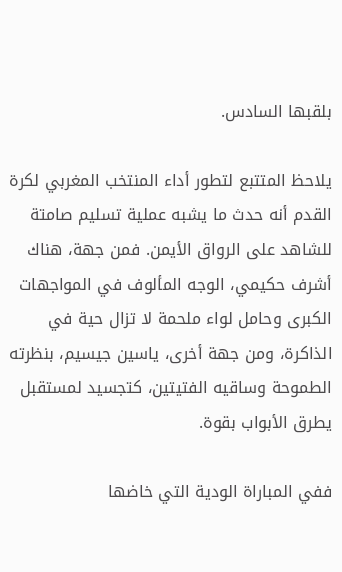بلقبها السادس.

يلاحظ المتتبع لتطور أداء المنتخب المغربي لكرة القدم أنه حدث ما يشبه عملية تسليم صامتة للشاهد على الرواق الأيمن. فمن جهة، هناك أشرف حكيمي، الوجه المألوف في المواجهات الكبرى وحامل لواء ملحمة لا تزال حية في الذاكرة، ومن جهة أخرى، ياسين جيسيم، بنظرته الطموحة وساقيه الفتيتين، كتجسيد لمستقبل يطرق الأبواب بقوة.

ففي المباراة الودية التي خاضها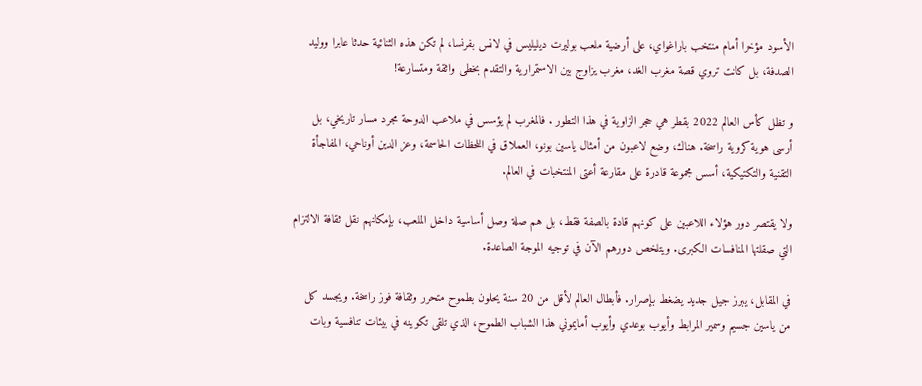الأسود مؤخرا أمام منتخب باراغواي، على أرضية ملعب بوليرت ديليليس في لانس بفرنسا، لم تكن هذه الثنائية حدثا عابرا ووليد الصدفة، بل كانت تروي قصة مغرب الغد، مغرب يزاوج بين الاستمرارية والتقدم بخطى واثقة ومتسارعة!

و تظل كأس العالم 2022 بقطر هي حجر الزاوية في هذا التطور . فالمغرب لم يؤسس في ملاعب الدوحة مجرد مسار تاريخي، بل أرسى هوية كروية راسخة. هناك، وضع لاعبون من أمثال ياسين بونو، العملاق في اللحظات الحاسمة، وعز الدين أوناحي، المفاجأة التقنية والتكتيكية، أسس مجموعة قادرة على مقارعة أعتى المنتخبات في العالم.

ولا يقتصر دور هؤلاء اللاعبين على كونهم قادة بالصفة فقط، بل هم صلة وصل أساسية داخل الملعب، بإمكانهم نقل ثقافة الالتزام التي صقلتها المنافسات الكبرى. ويتلخص دورهم الآن في توجيه الموجة الصاعدة.

في المقابل، يبرز جيل جديد يضغط بإصرار. فأبطال العالم لأقل من 20 سنة يحلون بطموح متحرر وثقافة فوز راسخة. ويجسد كل من ياسين جسيم وسمير المرابط وأيوب بوعدي وأيوب أمايموني هذا الشباب الطموح، الذي تلقى تكوينه في بيئات تنافسية وبات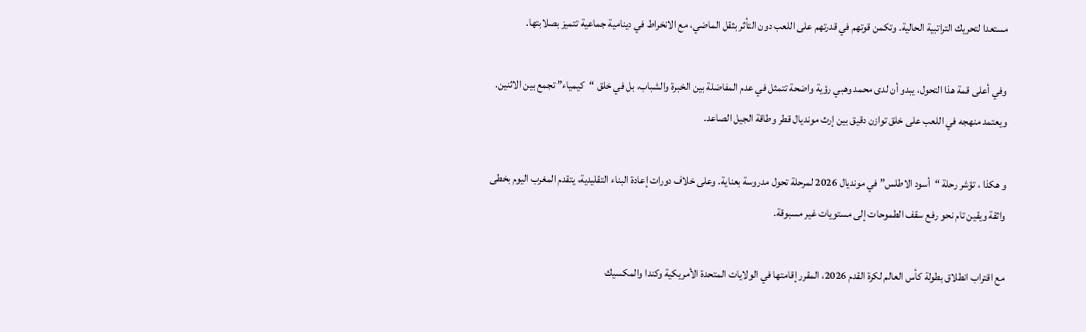مستعدا لتحريك التراتبية الحالية. وتكمن قوتهم في قدرتهم على اللعب دون التأثر بثقل الماضي، مع الانخراط في دينامية جماعية تتميز بصلابتها.

وفي أعلى قمة هذا التحول، يبدو أن لدى محمد وهبي رؤية واضحة تتمثل في عدم المفاضلة بين الخبرة والشباب، بل في خلق “كيمياء” تجمع بين الاثنين. ويعتمد منهجه في اللعب على خلق توازن دقيق بين إرث مونديال قطر وطاقة الجيل الصاعد.

و هكذا ، تؤشر رحلة “أسود الاطلس” في مونديال 2026 لمرحلة تحول مدروسة بعناية. وعلى خلاف دورات إعادة البناء التقليدية، يتقدم المغرب اليوم بخطى واثقة ويقين تام نحو رفع سقف الطموحات إلى مستويات غير مسبوقة.

مع اقتراب انطلاق بطولة كأس العالم لكرة القدم 2026، المقرر إقامتها في الولايات المتحدة الأمريكية وكندا والمكسيك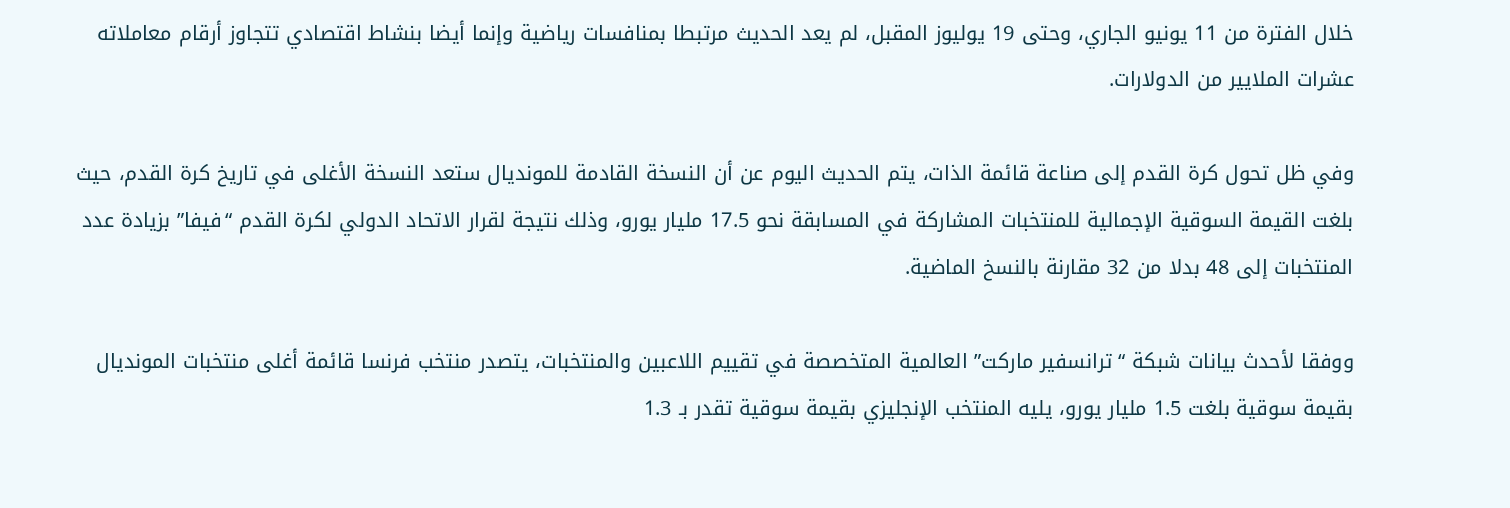خلال الفترة من 11 يونيو الجاري، وحتى 19 يوليوز المقبل، لم يعد الحديث مرتبطا بمنافسات رياضية وإنما أيضا بنشاط اقتصادي تتجاوز أرقام معاملاته عشرات الملايير من الدولارات.

وفي ظل تحول كرة القدم إلى صناعة قائمة الذات، يتم الحديث اليوم عن أن النسخة القادمة للمونديال ستعد النسخة الأغلى في تاريخ كرة القدم، حيث بلغت القيمة السوقية الإجمالية للمنتخبات المشاركة في المسابقة نحو 17.5 مليار يورو، وذلك نتيجة لقرار الاتحاد الدولي لكرة القدم “فيفا” بزيادة عدد المنتخبات إلى 48 بدلا من 32 مقارنة بالنسخ الماضية.

ووفقا لأحدث بيانات شبكة “ترانسفير ماركت” العالمية المتخصصة في تقييم اللاعبين والمنتخبات، يتصدر منتخب فرنسا قائمة أغلى منتخبات المونديال بقيمة سوقية بلغت 1.5 مليار يورو، يليه المنتخب الإنجليزي بقيمة سوقية تقدر بـ 1.3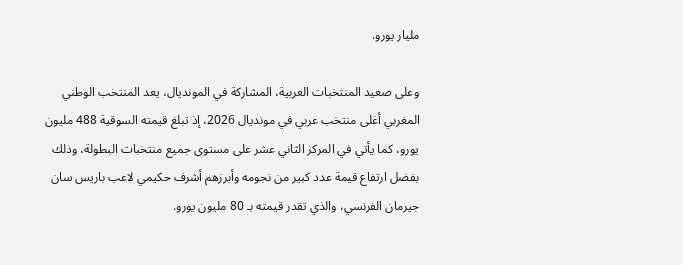مليار يورو.

وعلى صعيد المنتخبات العربية، المشاركة في المونديال، يعد المنتخب الوطني المغربي أغلى منتخب عربي في مونديال 2026، إذ تبلغ قيمته السوقية 488 مليون يورو، كما يأتي في المركز الثاني عشر على مستوى جميع منتخبات البطولة، وذلك بفضل ارتفاع قيمة عدد كبير من نجومه وأبرزهم أشرف حكيمي لاعب باريس سان جيرمان الفرنسي، والذي تقدر قيمته بـ 80 مليون يورو.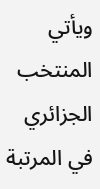ويأتي المنتخب الجزائري في المرتبة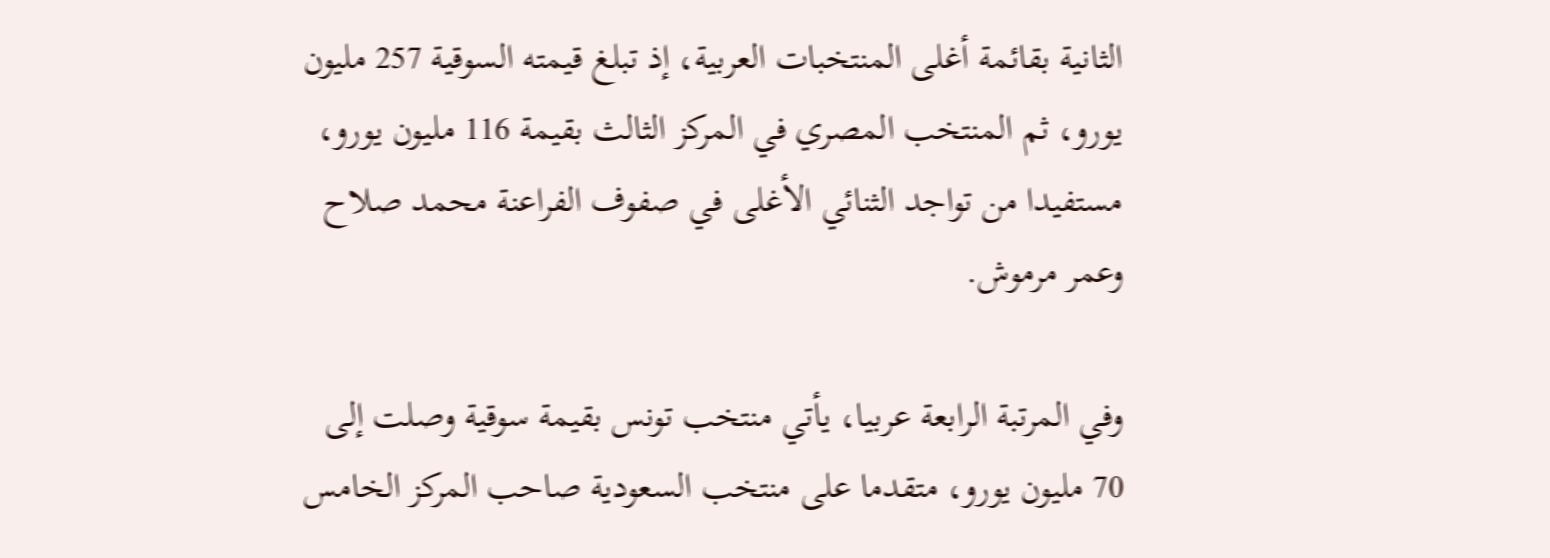الثانية بقائمة أغلى المنتخبات العربية، إذ تبلغ قيمته السوقية 257 مليون يورو، ثم المنتخب المصري في المركز الثالث بقيمة 116 مليون يورو، مستفيدا من تواجد الثنائي الأغلى في صفوف الفراعنة محمد صلاح وعمر مرموش.

وفي المرتبة الرابعة عربيا، يأتي منتخب تونس بقيمة سوقية وصلت إلى 70 مليون يورو، متقدما على منتخب السعودية صاحب المركز الخامس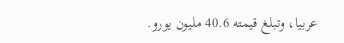عربيا، وتبلغ قيمته 40.6 مليون يورو.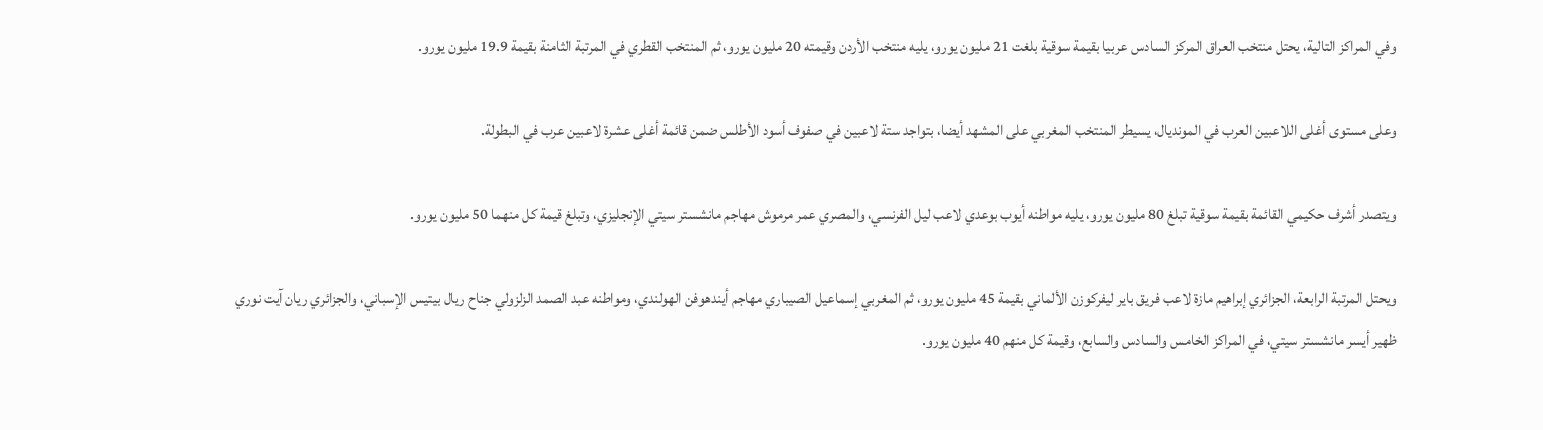وفي المراكز التالية، يحتل منتخب العراق المركز السادس عربيا بقيمة سوقية بلغت 21 مليون يورو، يليه منتخب الأردن وقيمته 20 مليون يورو، ثم المنتخب القطري في المرتبة الثامنة بقيمة 19.9 مليون يورو.

وعلى مستوى أغلى اللاعبين العرب في المونديال، يسيطر المنتخب المغربي على المشهد أيضا، بتواجد ستة لاعبين في صفوف أسود الأطلس ضمن قائمة أغلى عشرة لاعبين عرب في البطولة.

ويتصدر أشرف حكيمي القائمة بقيمة سوقية تبلغ 80 مليون يورو، يليه مواطنه أيوب بوعدي لاعب ليل الفرنسي، والمصري عمر مرموش مهاجم مانشستر سيتي الإنجليزي، وتبلغ قيمة كل منهما 50 مليون يورو.

ويحتل المرتبة الرابعة، الجزائري إبراهيم مازة لاعب فريق باير ليفركوزن الألماني بقيمة 45 مليون يورو، ثم المغربي إسماعيل الصيباري مهاجم أيندهوفن الهولندي، ومواطنه عبد الصمد الزلزولي جناح ريال بيتيس الإسباني، والجزائري ريان آيت نوري ظهير أيسر مانشستر سيتي، في المراكز الخامس والسادس والسابع، وقيمة كل منهم 40 مليون يورو.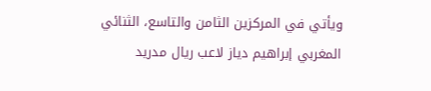ويأتي في المركزين الثامن والتاسع، الثنائي المغربي إبراهيم دياز لاعب ريال مدريد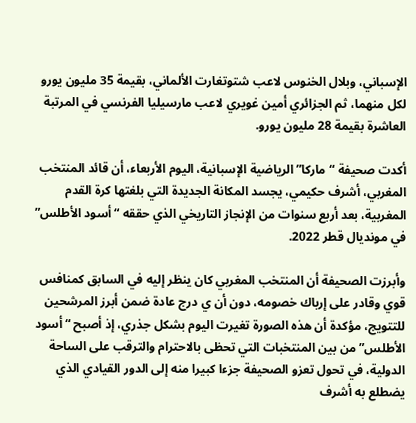الإسباني، وبلال الخنوس لاعب شتوتغارت الألماني، بقيمة 35 مليون يورو لكل منهما، ثم الجزائري أمين غويري لاعب مارسيليا الفرنسي في المرتبة العاشرة بقيمة 28 مليون يورو.

أكدت صحيفة “ماركا” الرياضية الإسبانية، اليوم الأربعاء، أن قائد المنتخب المغربي، أشرف حكيمي، يجسد المكانة الجديدة التي بلغتها كرة القدم المغربية، بعد أربع سنوات من الإنجاز التاريخي الذي حققه “أسود الأطلس” في مونديال قطر 2022.

وأبرزت الصحيفة أن المنتخب المغربي كان ينظر إليه في السابق كمنافس قوي وقادر على إرباك خصومه، دون أن ي درج عادة ضمن أبرز المرشحين للتتويج، مؤكدة أن هذه الصورة تغيرت اليوم بشكل جذري، إذ أصبح “أسود الأطلس” من بين المنتخبات التي تحظى بالاحترام والترقب على الساحة الدولية، في تحول تعزو الصحيفة جزءا كبيرا منه إلى الدور القيادي الذي يضطلع به أشرف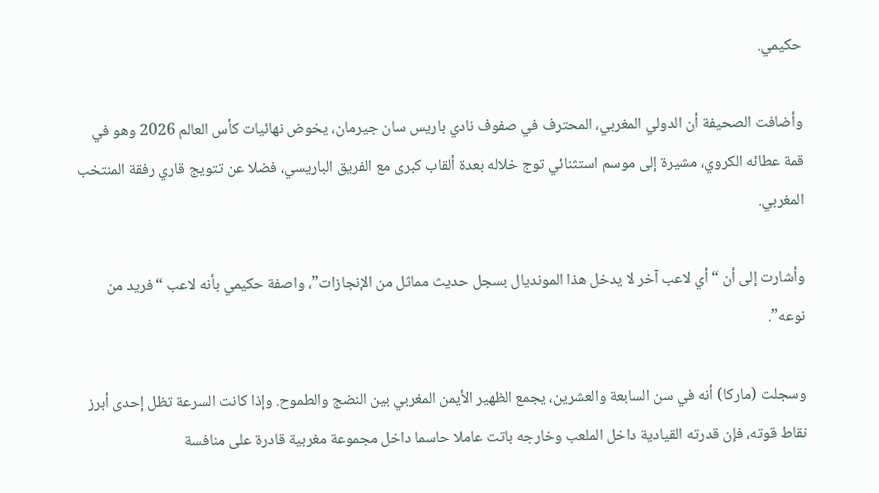حكيمي.

وأضافت الصحيفة أن الدولي المغربي، المحترف في صفوف نادي باريس سان جيرمان، يخوض نهائيات كأس العالم 2026 وهو في قمة عطائه الكروي، مشيرة إلى موسم استثنائي توج خلاله بعدة ألقاب كبرى مع الفريق الباريسي، فضلا عن تتويج قاري رفقة المنتخب المغربي.

وأشارت إلى أن “أي لاعب آخر لا يدخل هذا المونديال بسجل حديث مماثل من الإنجازات”، واصفة حكيمي بأنه لاعب “فريد من نوعه”.

وسجلت (ماركا) أنه في سن السابعة والعشرين، يجمع الظهير الأيمن المغربي بين النضج والطموح. وإذا كانت السرعة تظل إحدى أبرز نقاط قوته، فإن قدرته القيادية داخل الملعب وخارجه باتت عاملا حاسما داخل مجموعة مغربية قادرة على منافسة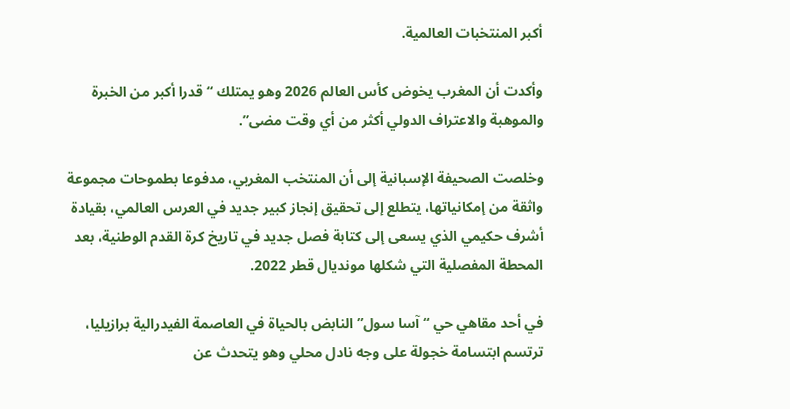أكبر المنتخبات العالمية.

وأكدت أن المغرب يخوض كأس العالم 2026 وهو يمتلك “قدرا أكبر من الخبرة والموهبة والاعتراف الدولي أكثر من أي وقت مضى”.

وخلصت الصحيفة الإسبانية إلى أن المنتخب المغربي، مدفوعا بطموحات مجموعة واثقة من إمكانياتها، يتطلع إلى تحقيق إنجاز كبير جديد في العرس العالمي، بقيادة أشرف حكيمي الذي يسعى إلى كتابة فصل جديد في تاريخ كرة القدم الوطنية، بعد المحطة المفصلية التي شكلها مونديال قطر 2022.

في أحد مقاهي حي “آسا سول” النابض بالحياة في العاصمة الفيدرالية برازيليا، ترتسم ابتسامة خجولة على وجه نادل محلي وهو يتحدث عن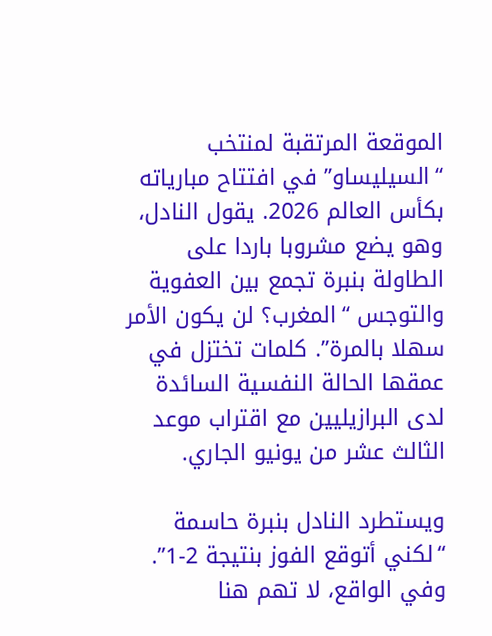الموقعة المرتقبة لمنتخب “السيليساو” في افتتاح مبارياته بكأس العالم 2026. يقول النادل، وهو يضع مشروبا باردا على الطاولة بنبرة تجمع بين العفوية والتوجس “المغرب؟ لن يكون الأمر سهلا بالمرة”. كلمات تختزل في عمقها الحالة النفسية السائدة لدى البرازيليين مع اقتراب موعد الثالث عشر من يونيو الجاري.

ويستطرد النادل بنبرة حاسمة “لكني أتوقع الفوز بنتيجة 2-1”. وفي الواقع، لا تهم هنا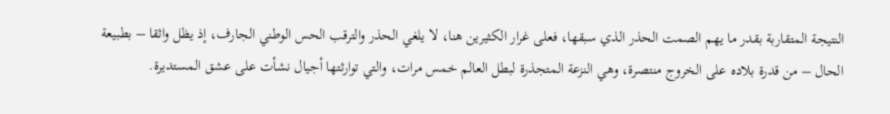النتيجة المتقاربة بقدر ما يهم الصمت الحذر الذي سبقها، فعلى غرار الكثيرين هنا، لا يلغي الحذر والترقب الحس الوطني الجارف، إذ يظل واثقا – بطبيعة الحال – من قدرة بلاده على الخروج منتصرة، وهي النزعة المتجذرة لبطل العالم خمس مرات، والتي توارثتها أجيال نشأت على عشق المستديرة.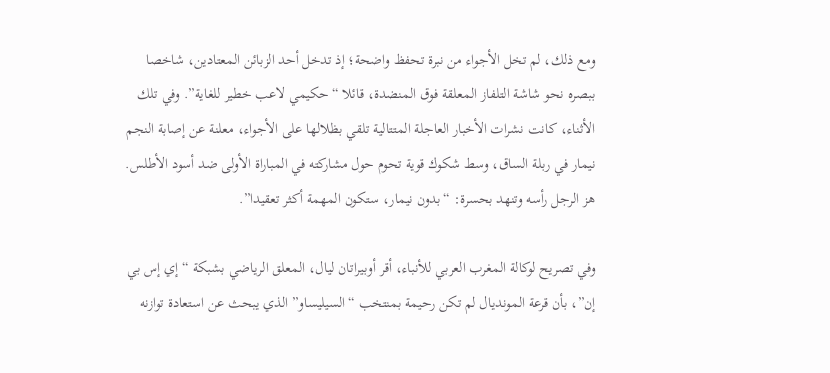ومع ذلك، لم تخل الأجواء من نبرة تحفظ واضحة؛ إذ تدخل أحد الزبائن المعتادين، شاخصا ببصره نحو شاشة التلفاز المعلقة فوق المنضدة، قائلا “حكيمي لاعب خطير للغاية”. وفي تلك الأثناء، كانت نشرات الأخبار العاجلة المتتالية تلقي بظلالها على الأجواء، معلنة عن إصابة النجم نيمار في ربلة الساق، وسط شكوك قوية تحوم حول مشاركته في المباراة الأولى ضد أسود الأطلس. هز الرجل رأسه وتنهد بحسرة: “بدون نيمار، ستكون المهمة أكثر تعقيدا”.

وفي تصريح لوكالة المغرب العربي للأنباء، أقر أوبيراتان ليال، المعلق الرياضي بشبكة “إي إس بي إن”، بأن قرعة المونديال لم تكن رحيمة بمنتخب “السيليساو” الذي يبحث عن استعادة توازنه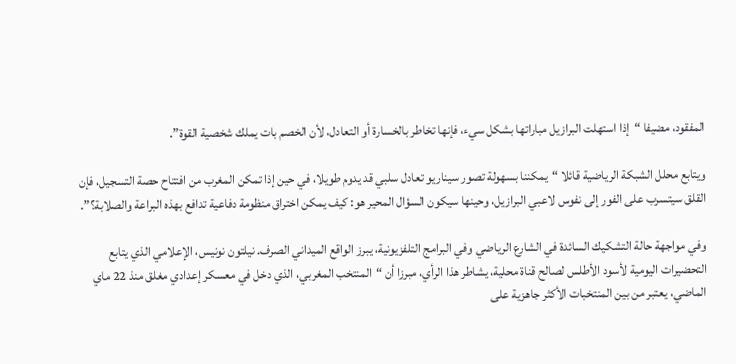المفقود، مضيفا “إذا استهلت البرازيل مباراتها بشكل سيء، فإنها تخاطر بالخسارة أو التعادل، لأن الخصم بات يملك شخصية القوة”.

ويتابع محلل الشبكة الرياضية قائلا “يمكننا بسهولة تصور سيناريو تعادل سلبي قد يدوم طويلا، في حين إذا تمكن المغرب من افتتاح حصة التسجيل، فإن القلق سيتسرب على الفور إلى نفوس لاعبي البرازيل، وحينها سيكون السؤال المحير هو: كيف يمكن اختراق منظومة دفاعية تدافع بهذه البراعة والصلابة؟”.

وفي مواجهة حالة التشكيك السائدة في الشارع الرياضي وفي البرامج التلفزيونية، يبرز الواقع الميداني الصرف. نيلتون نونيس، الإعلامي الذي يتابع التحضيرات اليومية لأسود الأطلس لصالح قناة محلية، يشاطر هذا الرأي، مبرزا أن “المنتخب المغربي، الذي دخل في معسكر إعدادي مغلق منذ 22 ماي الماضي، يعتبر من بين المنتخبات الأكثر جاهزية على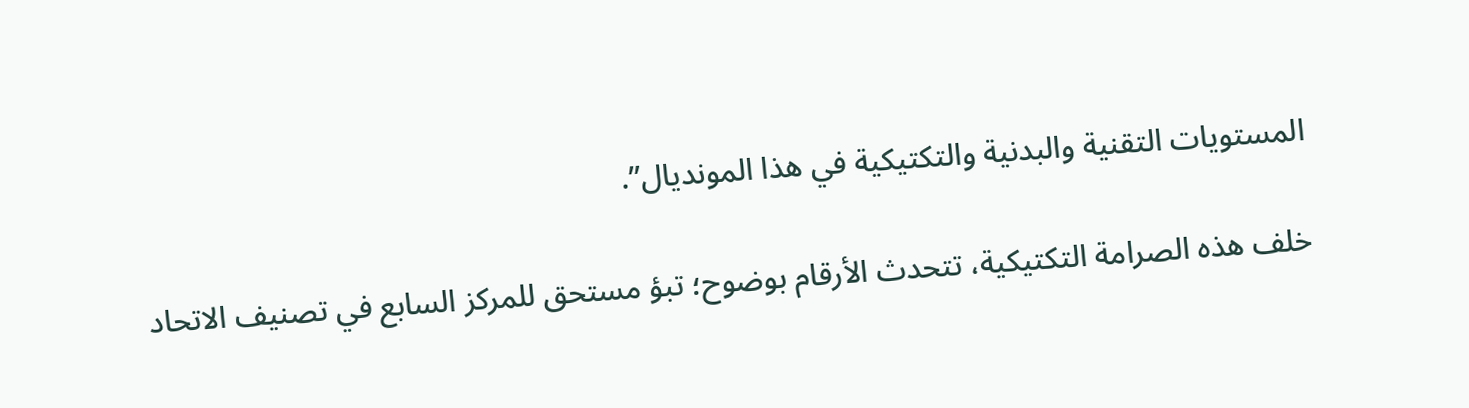المستويات التقنية والبدنية والتكتيكية في هذا المونديال”.

خلف هذه الصرامة التكتيكية، تتحدث الأرقام بوضوح؛ تبؤ مستحق للمركز السابع في تصنيف الاتحاد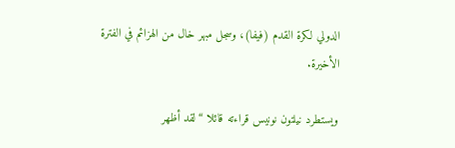الدولي لكرة القدم (فيفا)، وسجل مبهر خال من الهزائم في الفترة الأخيرة.

ويستطرد نيلتون نونيس قراءته قائلا “لقد أظهر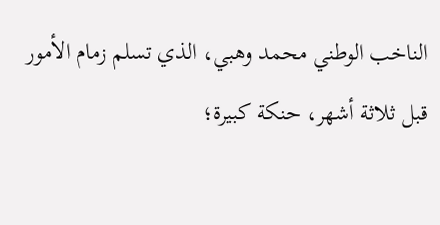الناخب الوطني محمد وهبي، الذي تسلم زمام الأمور قبل ثلاثة أشهر، حنكة كبيرة؛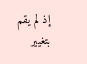إذ لم يقم بتغيير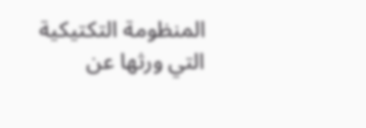المنظومة التكتيكية التي ورثها عن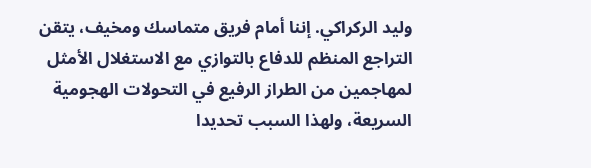وليد الركراكي. إننا أمام فريق متماسك ومخيف، يتقن التراجع المنظم للدفاع بالتوازي مع الاستغلال الأمثل لمهاجمين من الطراز الرفيع في التحولات الهجومية السريعة، ولهذا السبب تحديدا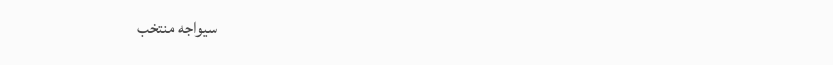سيواجه منتخب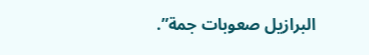البرازيل صعوبات جمة”.